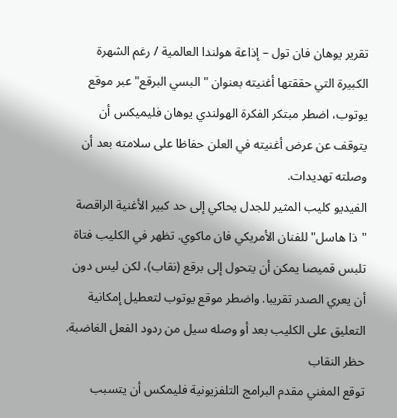تقرير يوهان فان تول – إذاعة هولندا العالمية / رغم الشهرة الكبيرة التي حققتها أغنيته بعنوان "البسي البرقع" عبر موقع يوتوب، اضطر مبتكر الفكرة الهولندي يوهان فليميكس أن يتوقف عن عرض أغنيته في العلن حفاظا على سلامته بعد أن وصلته تهديدات.
الفيديو كليب المثير للجدل يحاكي إلى حد كبير الأغنية الراقصة "ذا هاسل" للفنان الأمريكي فان ماكوي. تظهر في الكليب فتاة تلبس قميصا يمكن أن يتحول إلى برقع (نقاب)، لكن ليس دون أن يعري الصدر تقريبا. واضطر موقع يوتوب لتعطيل إمكانية التعليق على الكليب بعد أو وصله سيل من ردود الفعل الغاضبة.
حظر النقاب
توقع المغني مقدم البرامج التلفزيونية فليمكس أن يتسبب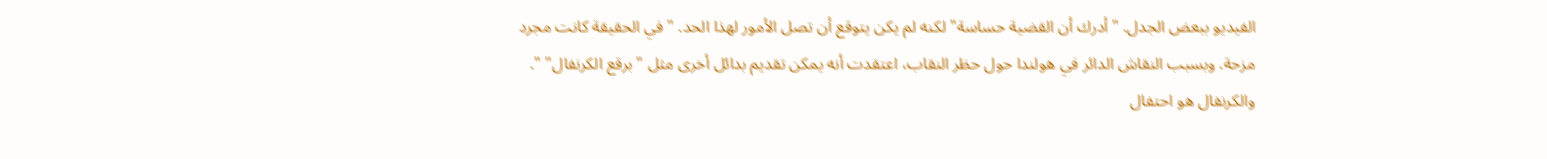الفيديو ببعض الجدل. "أدرك أن القضية حساسة" لكنه لم يكن يتوقع أن تصل الأمور لهذا الحد. "في الحقيقة كانت مجرد مزحة. وبسبب النقاش الدائر في هولندا حول حظر النقاب، اعتقدت أنه يمكن تقديم بدائل أخرى مثل "برقع الكرنفال" ".
والكرنفال هو احتفال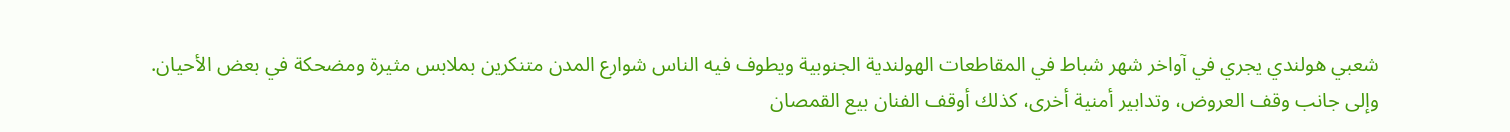شعبي هولندي يجري في آواخر شهر شباط في المقاطعات الهولندية الجنوبية ويطوف فيه الناس شوارع المدن متنكرين بملابس مثيرة ومضحكة في بعض الأحيان.
وإلى جانب وقف العروض، وتدابير أمنية أخرى، كذلك أوقف الفنان بيع القمصان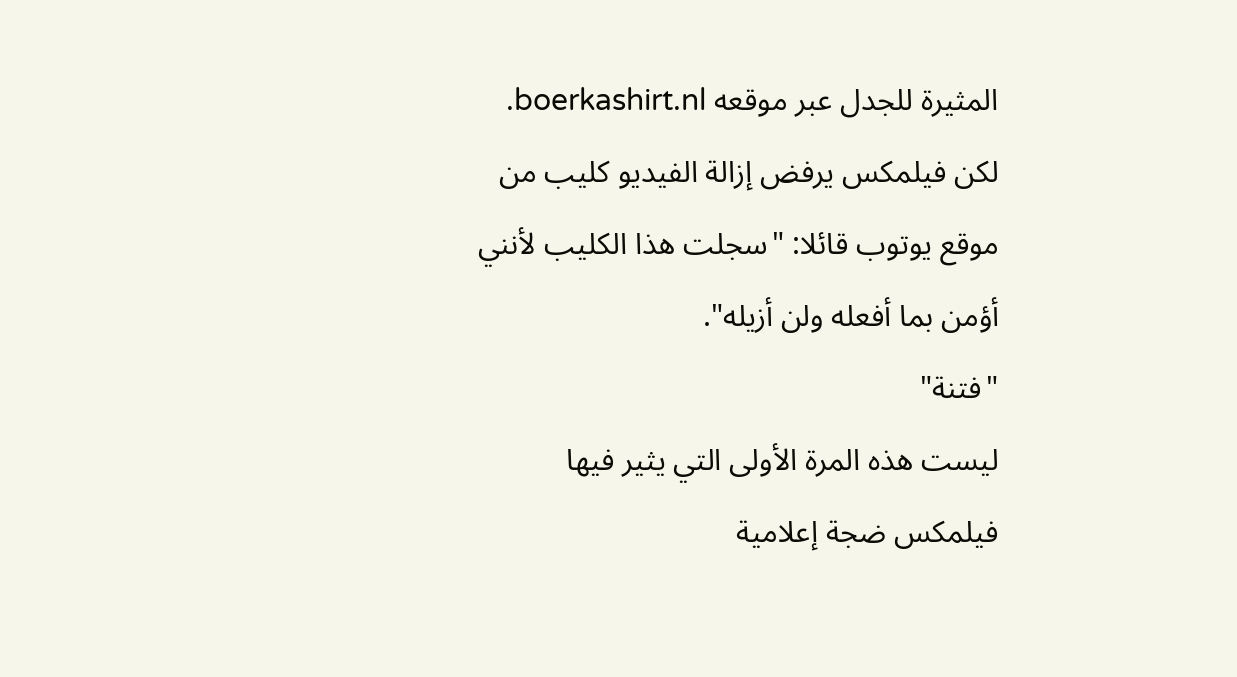المثيرة للجدل عبر موقعه boerkashirt.nl. لكن فيلمكس يرفض إزالة الفيديو كليب من موقع يوتوب قائلا: "سجلت هذا الكليب لأنني أؤمن بما أفعله ولن أزيله".
"فتنة"
ليست هذه المرة الأولى التي يثير فيها فيلمكس ضجة إعلامية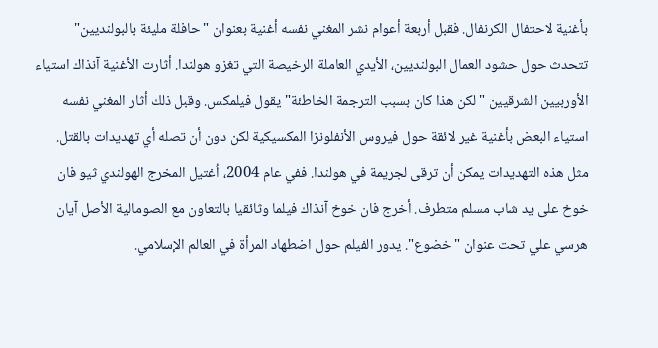بأغنية لاحتفال الكرنفال. فقبل أربعة أعوام نشر المغني نفسه أغنية بعنوان "حافلة مليئة بالبولنديين" تتحدث حول حشود العمال البولنديين، الأيدي العاملة الرخيصة التي تغزو هولندا. أثارت الأغنية آنذاك استياء الأوربيين الشرقيين "لكن هذا كان بسبب الترجمة الخاطئة" يقول فيلمكس. وقبل ذلك أثار المغني نفسه استياء البعض بأغنية غير لائقة حول فيروس الأنفلونزا المكسيكية لكن دون أن تصله أي تهديدات بالقتل.
مثل هذه التهديدات يمكن أن ترقى لجريمة في هولندا. ففي عام 2004، اُغتيل المخرج الهولندي ثيو فان خوخ على يد شاب مسلم متطرف. أخرج فان خوخ آنذاك فيلما وثائقيا بالتعاون مع الصومالية الأصل آيان هرسي علي تحت عنوان "خضوع". يدور الفيلم حول اضطهاد المرأة في العالم الإسلامي.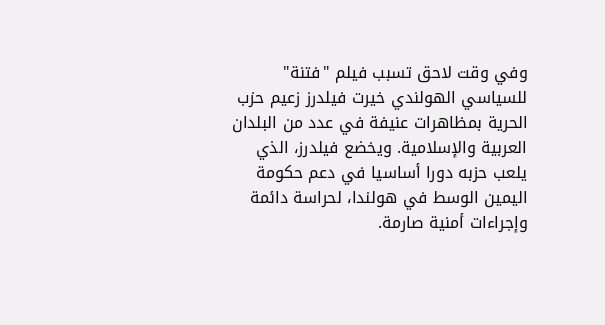وفي وقت لاحق تسبب فيلم "فتنة" للسياسي الهولندي خيرت فيلدرز زعيم حزب الحرية بمظاهرات عنيفة في عدد من البلدان العربية والإسلامية. ويخضع فيلدرز، الذي يلعب حزبه دورا أساسيا في دعم حكومة اليمين الوسط في هولندا، لحراسة دائمة وإجراءات أمنية صارمة.